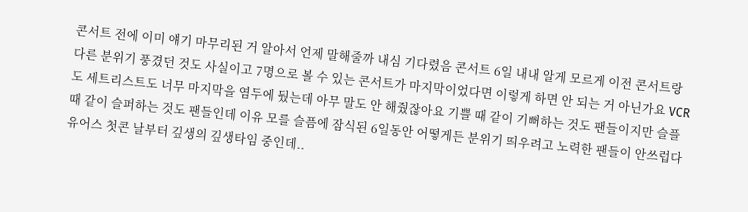콘서트 전에 이미 얘기 마무리된 거 알아서 언제 말해줄까 내심 기다렸음 콘서트 6일 내내 알게 모르게 이전 콘서트랑 다른 분위기 풍겼던 것도 사실이고 7명으로 볼 수 있는 콘서트가 마지막이었다면 이렇게 하면 안 되는 거 아닌가요 VCR도 세트리스트도 너무 마지막을 염두에 뒀는데 아무 말도 안 해줬잖아요 기쁠 때 같이 기뻐하는 것도 팬들이지만 슬플 때 같이 슬퍼하는 것도 팬들인데 이유 모를 슬픔에 잠식된 6일동안 어떻게든 분위기 띄우려고 노력한 팬들이 안쓰럽다
유어스 첫콘 날부터 깊생의 깊생타임 중인데..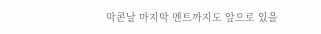막콘날 마지막 멘트까지도 앞으로 있을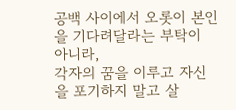공백 사이에서 오롯이 본인을 기다려달라는 부탁이 아니라,
각자의 꿈을 이루고 자신을 포기하지 말고 살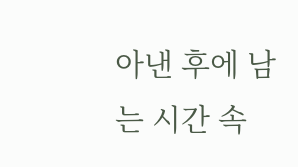아낸 후에 남는 시간 속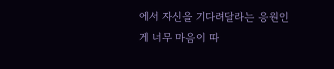에서 자신을 기다려달라는 응원인게 너무 마음이 따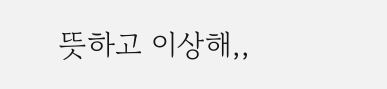뜻하고 이상해,,